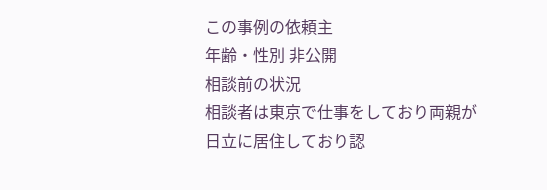この事例の依頼主
年齢・性別 非公開
相談前の状況
相談者は東京で仕事をしており両親が日立に居住しており認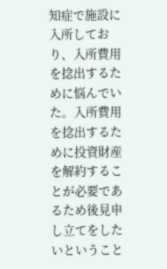知症で施設に入所しており、入所費用を捻出するために悩んでいた。入所費用を捻出するために投資財産を解約することが必要であるため後見申し立てをしたいということ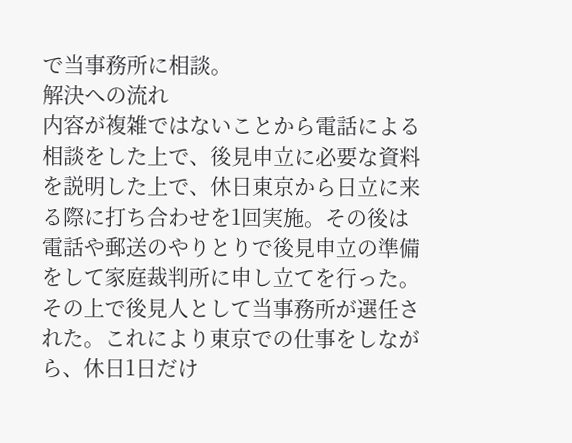で当事務所に相談。
解決への流れ
内容が複雑ではないことから電話による相談をした上で、後見申立に必要な資料を説明した上で、休日東京から日立に来る際に打ち合わせを1回実施。その後は電話や郵送のやりとりで後見申立の準備をして家庭裁判所に申し立てを行った。その上で後見人として当事務所が選任された。これにより東京での仕事をしながら、休日1日だけ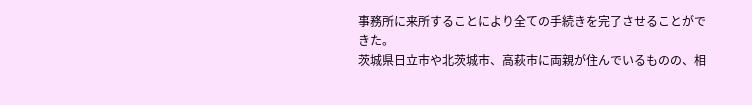事務所に来所することにより全ての手続きを完了させることができた。
茨城県日立市や北茨城市、高萩市に両親が住んでいるものの、相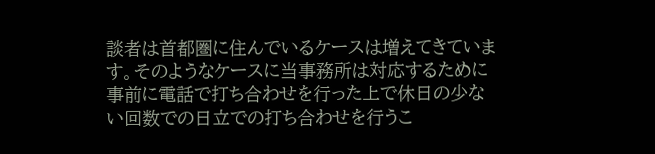談者は首都圏に住んでいるケースは増えてきています。そのようなケースに当事務所は対応するために事前に電話で打ち合わせを行った上で休日の少ない回数での日立での打ち合わせを行うこ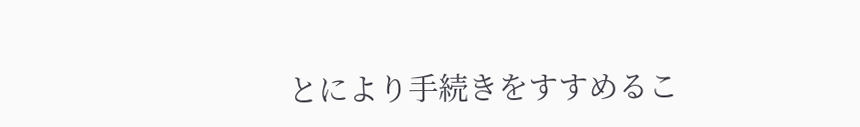とにより手続きをすすめるこ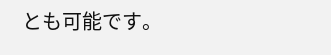とも可能です。